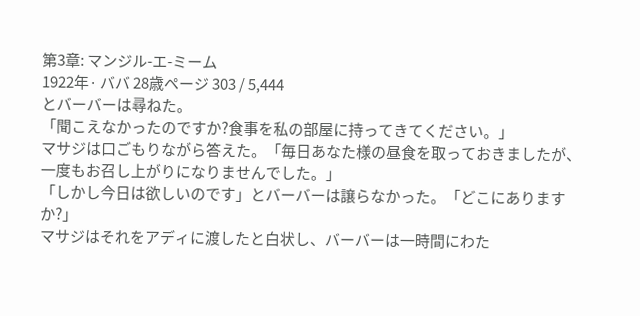第3章: マンジル-エ-ミーム
1922年· ババ 28歳ページ 303 / 5,444
とバーバーは尋ねた。
「聞こえなかったのですか?食事を私の部屋に持ってきてください。」
マサジは口ごもりながら答えた。「毎日あなた様の昼食を取っておきましたが、一度もお召し上がりになりませんでした。」
「しかし今日は欲しいのです」とバーバーは譲らなかった。「どこにありますか?」
マサジはそれをアディに渡したと白状し、バーバーは一時間にわた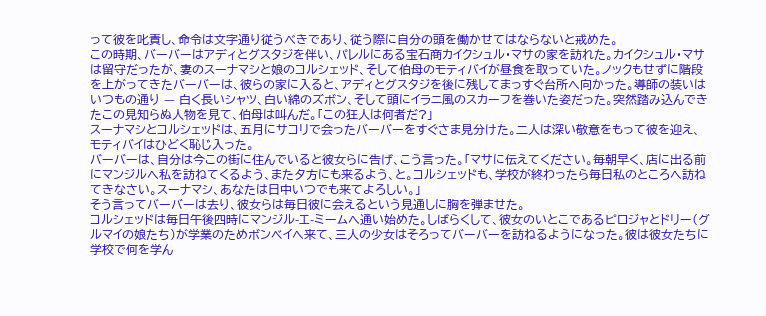って彼を叱責し、命令は文字通り従うべきであり、従う際に自分の頭を働かせてはならないと戒めた。
この時期、バーバーはアディとグスタジを伴い、パレルにある宝石商カイクシュル・マサの家を訪れた。カイクシュル・マサは留守だったが、妻のスーナマシと娘のコルシェッド、そして伯母のモティバイが昼食を取っていた。ノックもせずに階段を上がってきたバーバーは、彼らの家に入ると、アディとグスタジを後に残してまっすぐ台所へ向かった。導師の装いはいつもの通り — 白く長いシャツ、白い綿のズボン、そして頭にイラニ風のスカーフを巻いた姿だった。突然踏み込んできたこの見知らぬ人物を見て、伯母は叫んだ。「この狂人は何者だ?」
スーナマシとコルシェッドは、五月にサコリで会ったバーバーをすぐさま見分けた。二人は深い敬意をもって彼を迎え、モティバイはひどく恥じ入った。
バーバーは、自分は今この街に住んでいると彼女らに告げ、こう言った。「マサに伝えてください。毎朝早く、店に出る前にマンジルへ私を訪ねてくるよう、また夕方にも来るよう、と。コルシェッドも、学校が終わったら毎日私のところへ訪ねてきなさい。スーナマシ、あなたは日中いつでも来てよろしい。」
そう言ってバーバーは去り、彼女らは毎日彼に会えるという見通しに胸を弾ませた。
コルシェッドは毎日午後四時にマンジル-エ-ミームへ通い始めた。しばらくして、彼女のいとこであるピロジャとドリー(グルマイの娘たち)が学業のためボンベイへ来て、三人の少女はそろってバーバーを訪ねるようになった。彼は彼女たちに学校で何を学ん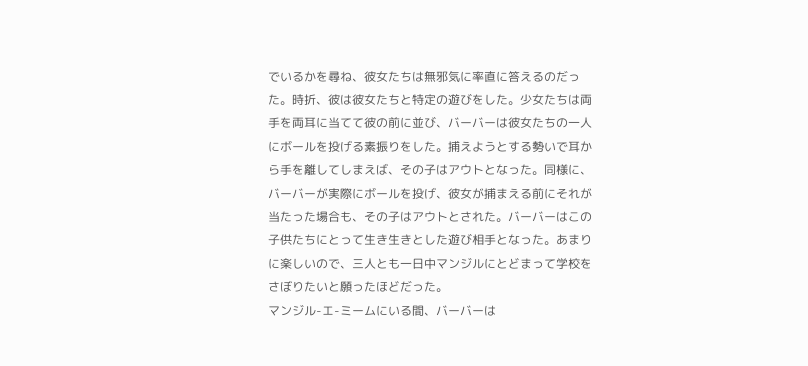でいるかを尋ね、彼女たちは無邪気に率直に答えるのだった。時折、彼は彼女たちと特定の遊びをした。少女たちは両手を両耳に当てて彼の前に並び、バーバーは彼女たちの一人にボールを投げる素振りをした。捕えようとする勢いで耳から手を離してしまえば、その子はアウトとなった。同様に、バーバーが実際にボールを投げ、彼女が捕まえる前にそれが当たった場合も、その子はアウトとされた。バーバーはこの子供たちにとって生き生きとした遊び相手となった。あまりに楽しいので、三人とも一日中マンジルにとどまって学校をさぼりたいと願ったほどだった。
マンジル-エ-ミームにいる間、バーバーは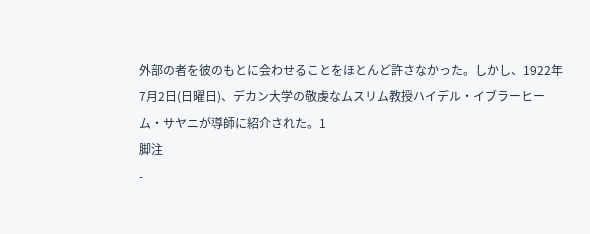外部の者を彼のもとに会わせることをほとんど許さなかった。しかし、1922年7月2日(日曜日)、デカン大学の敬虔なムスリム教授ハイデル・イブラーヒーム・サヤニが導師に紹介された。1
脚注
-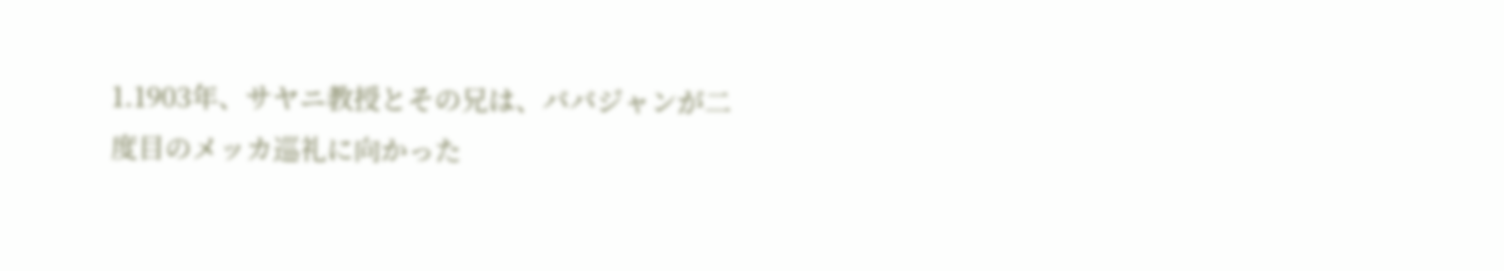1.1903年、サヤニ教授とその兄は、ババジャンが二度目のメッカ巡礼に向かった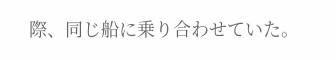際、同じ船に乗り合わせていた。